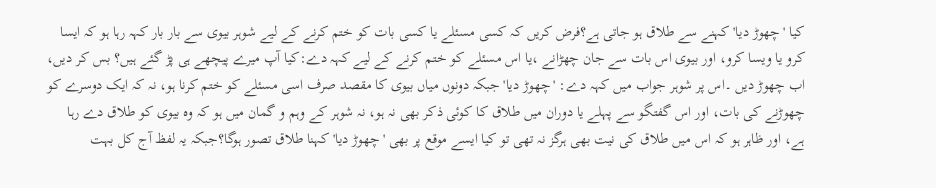کیا 'چھوڑ دیا' کہنے سے طلاق ہو جاتی ہے؟فرض کریں کہ کسی مسئلے یا کسی بات کو ختم کرنے کے لیے شوہر بیوی سے بار بار کہہ رہا ہو کہ ایسا کرو یا ویسا کرو، اور بیوی اس بات سے جان چھڑانے ،یا اس مسئلے کو ختم کرنے کے لیے کہہ دے:کیا آپ میرے پیچھے ہی پڑ گئے ہیں؟ بس کر دیں، اب چھوڑ دیں ۔اس پر شوہر جواب میں کہہ دے: 'چھوڑ دیا' جبکہ دونوں میاں بیوی کا مقصد صرف اسی مسئلے کو ختم کرنا ہو، نہ کہ ایک دوسرے کو چھوڑنے کی بات، اور اس گفتگو سے پہلے یا دوران میں طلاق کا کوئی ذکر بھی نہ ہو، نہ شوہر کے وہم و گمان میں ہو کہ وہ بیوی کو طلاق دے رہا ہے، اور ظاہر ہو کہ اس میں طلاق کی نیت بھی ہرگز نہ تھی تو کیا ایسے موقع پر بھی 'چھوڑ دیا' کہنا طلاق تصور ہوگا؟جبکہ یہ لفظ آج کل بہت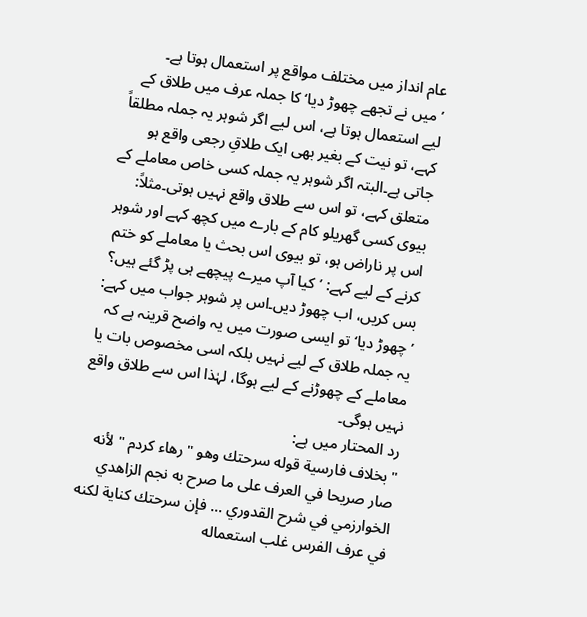عام انداز میں مختلف مواقع پر استعمال ہوتا ہے۔
’میں نے تجھے چھوڑ دیا‘ کا جملہ عرف میں طلاق کے لیے استعمال ہوتا ہے، اس لیے اگر شوہر یہ جملہ مطلقاً کہے، تو نیت کے بغیر بھی ایک طلاقِ رجعی واقع ہو جاتی ہے۔البتہ اگر شوہر یہ جملہ کسی خاص معاملے کے متعلق کہے، تو اس سے طلاق واقع نہیں ہوتی۔مثلاً: بیوی کسی گھریلو کام کے بارے میں کچھ کہے اور شوہر اس پر ناراض ہو، تو بیوی اس بحث یا معاملے کو ختم کرنے کے لیے کہے: ’کیا آپ میرے پیچھے ہی پڑ گئے ہیں؟ بس کریں، اب چھوڑ دیں۔اس پر شوہر جواب میں کہے: ’چھوڑ دیا‘ تو ایسی صورت میں یہ واضح قرینہ ہے کہ یہ جملہ طلاق کے لیے نہیں بلکہ اسی مخصوص بات یا معاملے کے چھوڑنے کے لیے ہوگا، لہٰذا اس سے طلاق واقع نہیں ہوگی۔
رد المحتار میں ہے:
"بخلاف فارسية قوله سرحتك وهو " رهاء كردم " لأنه صار صريحا في العرف على ما صرح به نجم الزاهدي الخوارزمي في شرح القدوري ... فإن سرحتك كناية لكنه في عرف الفرس غلب استعماله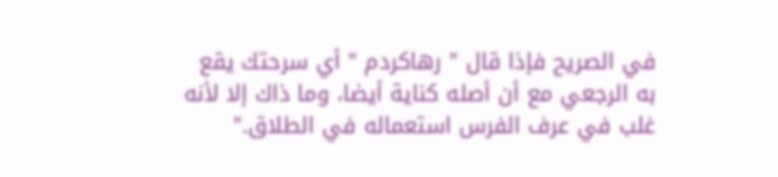في الصريح فإذا قال " رهاكردم " أي سرحتك يقع به الرجعي مع أن أصله كناية أيضا، وما ذاك إلا لأنه غلب في عرف الفرس استعماله في الطلاق."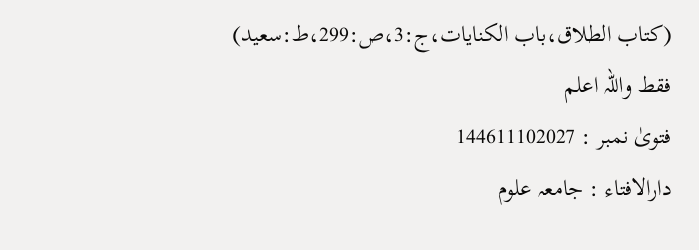(کتاب الطلاق،باب الكنايات،ج:3،ص:299،ط:سعید)
فقط واللہ اعلم
فتویٰ نمبر : 144611102027
دارالافتاء : جامعہ علوم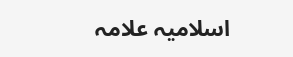اسلامیہ علامہ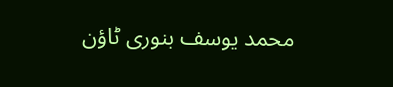محمد یوسف بنوری ٹاؤن